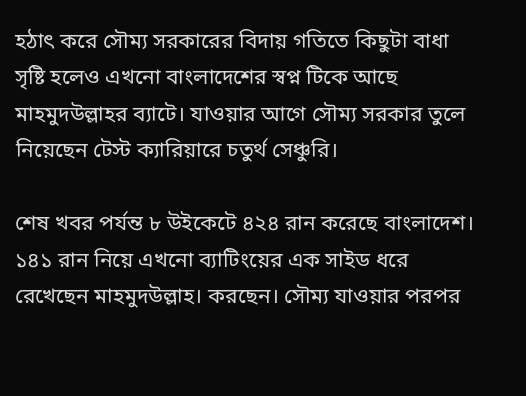হঠাৎ করে সৌম্য সরকারের বিদায় গতিতে কিছুটা বাধা সৃষ্টি হলেও এখনো বাংলাদেশের স্বপ্ন টিকে আছে মাহমুদউল্লাহর ব্যাটে। যাওয়ার আগে সৌম্য সরকার তুলে নিয়েছেন টেস্ট ক্যারিয়ারে চতুর্থ সেঞ্চুরি।

শেষ খবর পর্যন্ত ৮ উইকেটে ৪২৪ রান করেছে বাংলাদেশ। ১৪১ রান নিয়ে এখনো ব্যাটিংয়ের এক সাইড ধরে রেখেছেন মাহমুদউল্লাহ। করছেন। সৌম্য যাওয়ার পরপর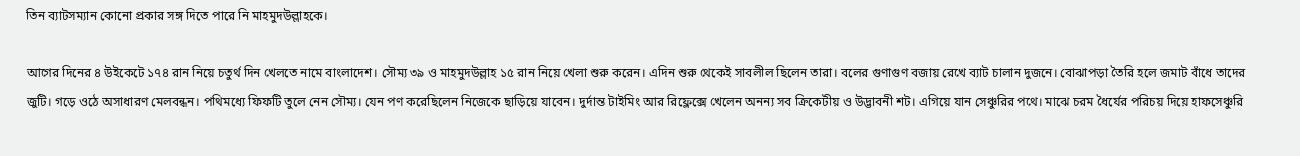তিন ব্যাটসম্যান কোনো প্রকার সঙ্গ দিতে পারে নি মাহমুদউল্লাহকে।

আগের দিনের ৪ উইকেটে ১৭৪ রান নিয়ে চতুর্থ দিন খেলতে নামে বাংলাদেশ। সৌম্য ৩৯ ও মাহমুদউল্লাহ ১৫ রান নিয়ে খেলা শুরু করেন। এদিন শুরু থেকেই সাবলীল ছিলেন তারা। বলের গুণাগুণ বজায় রেখে ব্যাট চালান দুজনে। বোঝাপড়া তৈরি হলে জমাট বাঁধে তাদের জুটি। গড়ে ওঠে অসাধারণ মেলবন্ধন। পথিমধ্যে ফিফটি তুলে নেন সৌম্য। যেন পণ করেছিলেন নিজেকে ছাড়িয়ে যাবেন। দুর্দান্ত টাইমিং আর রিফ্লেক্সে খেলেন অনন্য সব ক্রিকেটীয় ও উদ্ভাবনী শট। এগিয়ে যান সেঞ্চুরির পথে। মাঝে চরম ধৈর্যের পরিচয় দিয়ে হাফসেঞ্চুরি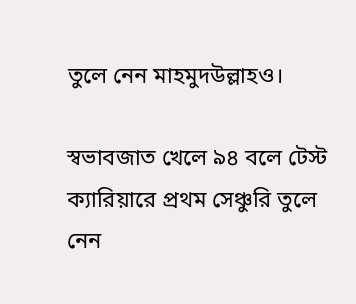তুলে নেন মাহমুদউল্লাহও।

স্বভাবজাত খেলে ৯৪ বলে টেস্ট ক্যারিয়ারে প্রথম সেঞ্চুরি তুলে নেন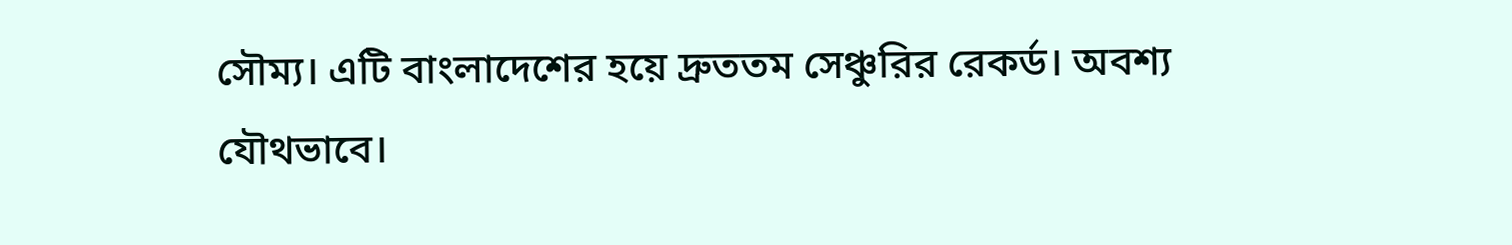সৌম্য। এটি বাংলাদেশের হয়ে দ্রুততম সেঞ্চুরির রেকর্ড। অবশ্য যৌথভাবে।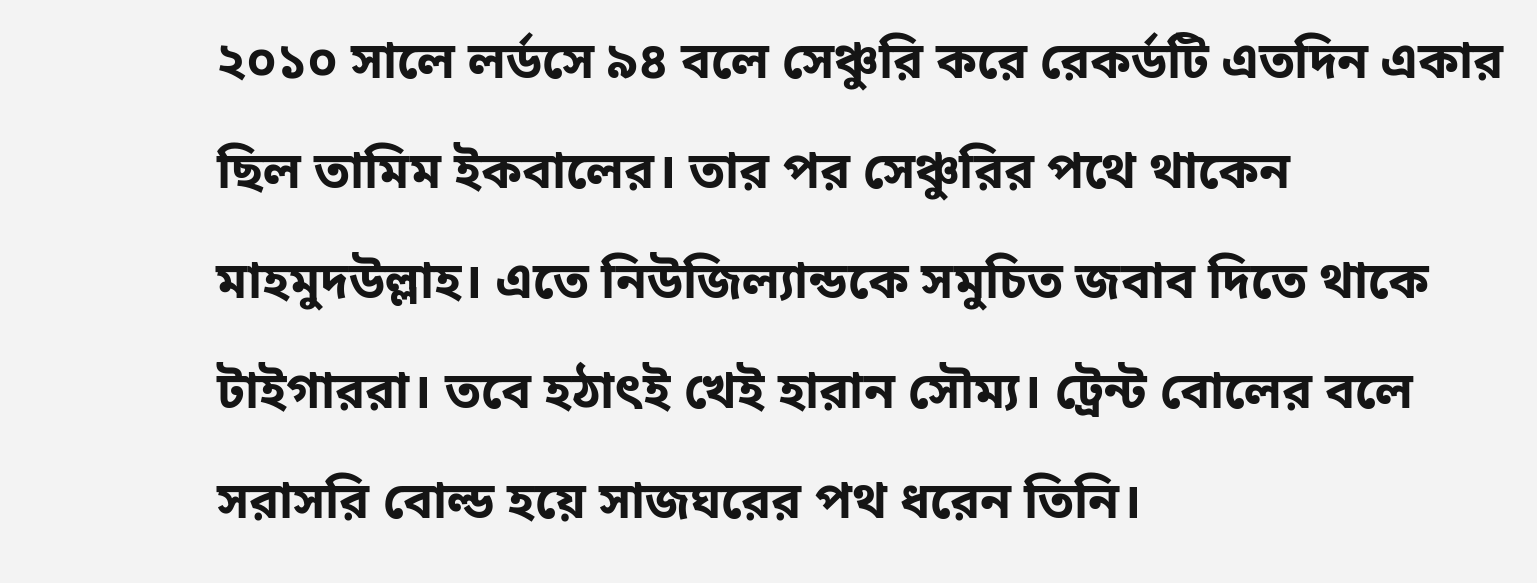২০১০ সালে লর্ডসে ৯৪ বলে সেঞ্চুরি করে রেকর্ডটি এতদিন একার ছিল তামিম ইকবালের। তার পর সেঞ্চুরির পথে থাকেন মাহমুদউল্লাহ। এতে নিউজিল্যান্ডকে সমুচিত জবাব দিতে থাকে টাইগাররা। তবে হঠাৎই খেই হারান সৌম্য। ট্রেন্ট বোলের বলে সরাসরি বোল্ড হয়ে সাজঘরের পথ ধরেন তিনি।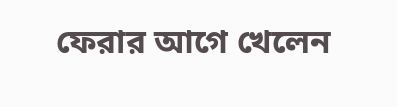ফেরার আগে খেলেন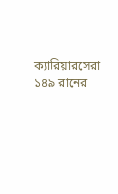ক্যারিয়ারসেরা ১৪৯ রানের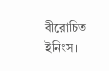বীরোচিত ইনিংস।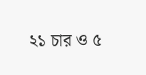২১ চার ও ৫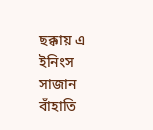ছক্কায় এ ইনিংস সাজান বাঁহাতি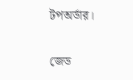টপঅর্ডার।

জেড